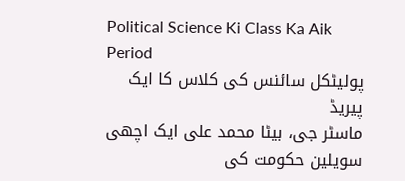Political Science Ki Class Ka Aik Period
پولیٹکل سائنس کی کلاس کا ایک پیریڈ
ماسٹر جی، بیٹا محمد علی ایک اچھی سویلین حکومت کی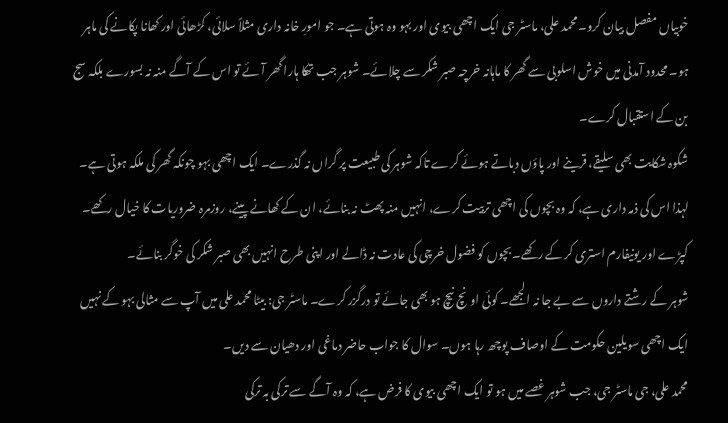خوبیاں مفصل بیان کرو۔ محمد علی، ماسٹر جی ایک اچھی بیوی اور بہو وہ ہوتی ہے۔ جو امورِ خانہ داری مثلاً سلائی، کڑھائی اور کھانا پکانے کی ماہر ہو۔ محدود آمدنی میں خوش اسلوبی سے گھر کا ماہانہ خرچہ صبر شکر سے چلائے۔ شوہر جب تھکا ہارا گھر آئے تو اس کے آگے منہ نہ بسورے بلکہ سج بن کے استقبال کرے۔
شکوہ شکایت بھی سلیقے، قرینے اور پاؤں دباتے ہوئے کرے تاکہ شوہر کی طبیعت پر گراں نہ گذرے۔ ایک اچھی بہو چونکہ گھر کی ملکہ ہوتی ہے۔ لہذا اس کی ذمہ داری ہے، کہ وہ بچوں کی اچھی تربیت کرے، انہیں منہ پھٹ نہ بنائے، ان کے کھانے پینے، روزمرہ ضروریات کا خیال رکھے۔ کپڑے اور یونیفارم استری کر کے رکھے۔ بچوں کو فضول خرچی کی عادت نہ ڈالے اور اپنی طرح انہیں بھی صبر شکر کی خوگر بنائے۔
شوہر کے رشتے داروں سے بے جا نہ الجھے۔ کوئی اونچ نیچ ہو بھی جائے تو درگزر کرے۔ ماسٹر جی: بیٹا محمد علی میں آپ سے مثالی بہو کے نہیں ایک اچھی سویلین حکومت کے اوصاف پوچھ رہا ہوں۔ سوال کا جواب حاضر دماغی اور دھیان سے دیں۔
محمد علی، جی ماسٹر جی، جب شوہر غصے میں ہو تو ایک اچھی بیوی کا فرض ہے، کہ وہ آگے سے ترکی بہ ترکی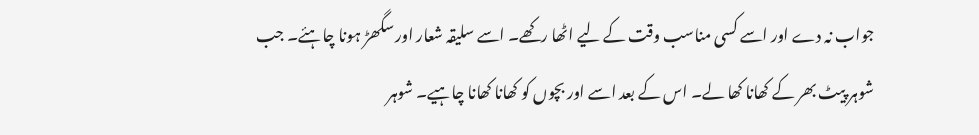جواب نہ دے اور اسے کسی مناسب وقت کے لیے اٹھا رکھے۔ اسے سلیقہ شعار اور سگھڑ ہونا چاہئے۔ جب شوہر پیٹ بھر کے کھانا کھا لے۔ اس کے بعد اسے اور بچوں کو کھانا کھانا چاہیے۔ شوہر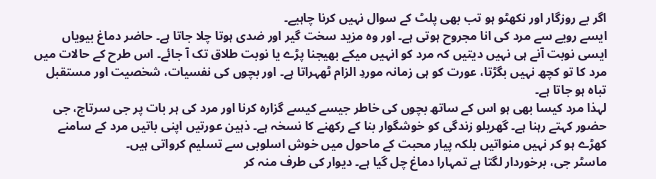اگر بے روزگار اور نکھٹو ہو تب بھی پلٹ کے سوال نہیں کرنا چاہیے۔
ایسے رویے سے مرد کی انا مجروح ہوتی ہے۔ اور وہ مزید سخت گیر اور ضدی ہوتا چلا جاتا ہے۔ حاضر دماغ بیویاں ایسی نوبت آنے ہی نہیں دیتیں کہ مرد کو انہیں میکے بھیجنا پڑے یا نوبت طلاق تک آ جائے۔ اس طرح کے حالات میں مرد کا تو کچھ نہیں بگڑتا، عورت کو ہی زمانہ موردِ الزام ٹھہراتا ہے۔ اور بچوں کی نفسیات، شخصیت اور مستقبل تباہ ہو جاتا ہے۔
لہذا مرد کیسا بھی ہو اس کے ساتھ بچوں کی خاطر جیسے کیسے گزارہ کرنا اور مرد کی ہر بات پر جی سرتاج، جی حضور کہتے رہنا ہے۔ گھریلو زندگی کو خوشگوار بنا کے رکھنے کا نسخہ ہے۔ ذہین عورتیں اپنی باتیں مرد کے سامنے کھڑے ہو کر نہیں منواتیں بلکہ پیار محبت کے ماحول میں خوش اسلوبی سے تسلیم کرواتی ہیں۔
ماسٹر جی، برخوردار لگتا ہے تمہارا دماغ چل گیا ہے۔ دیوار کی طرف منہ کر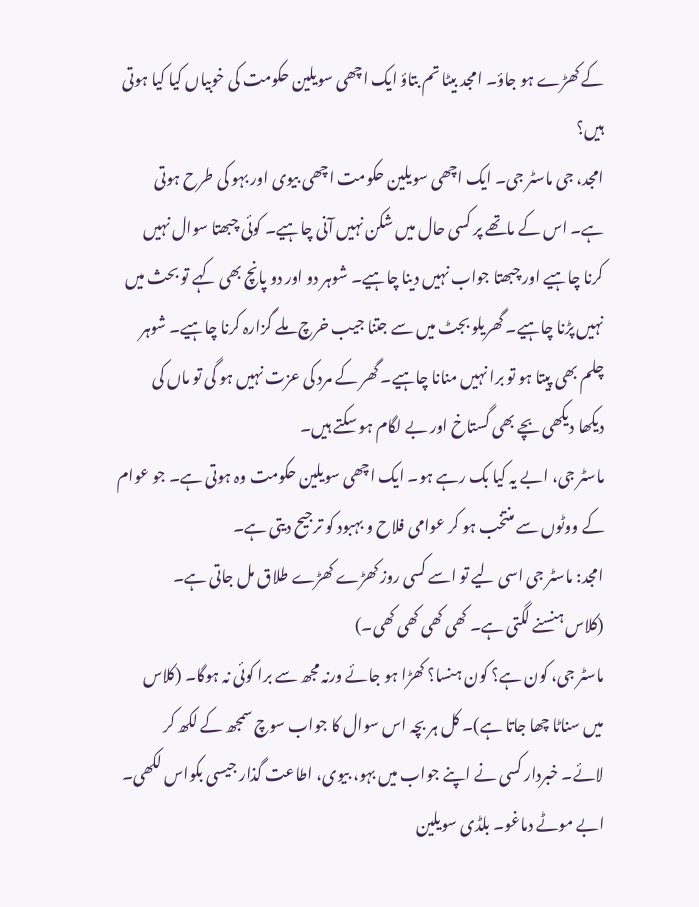کے کھڑے ہو جاؤ۔ امجد بیٹا تم بتاؤ ایک اچھی سویلین حکومت کی خوبیاں کیا کیا ہوتی ہیں؟
امجد، جی ماسٹر جی۔ ایک اچھی سویلین حکومت اچھی بیوی اور بہو کی طرح ہوتی ہے۔ اس کے ماتھے پر کسی حال میں شکن نہیں آنی چاہیے۔ کوئی چبھتا سوال نہیں کرنا چاہیے اور چبھتا جواب نہیں دینا چاہیے۔ شوہر دو اور دو پانچ بھی کہے تو بحث میں نہیں پڑنا چاہیے۔ گھریلو بجٹ میں سے جتنا جیب خرچ ملے گزارہ کرنا چاہیے۔ شوہر چلم بھی پیتا ہو تو برا نہیں منانا چاہیے۔ گھر کے مرد کی عزت نہیں ہو گی تو ماں کی دیکھا دیکھی بچے بھی گستاخ اور بے لگام ہو سکتے ہیں۔
ماسٹر جی، ابے یہ کیا بک رہے ہو۔ ایک اچھی سویلین حکومت وہ ہوتی ہے۔ جو عوام کے ووٹوں سے منتخب ہو کر عوامی فلاح و بہبود کو ترجیح دیتی ہے۔
امجد: ماسٹر جی اسی لیے تو اسے کسی روز کھڑے کھڑے طلاق مل جاتی ہے۔
(کلاس ہنسنے لگتی ہے۔ کھی کھی کھی کھی۔)
ماسٹر جی، کون ہے؟ کون ہنسا؟ کھڑا ہو جائے ورنہ مجھ سے برا کوئی نہ ہوگا۔ (کلاس میں سناٹا چھا جاتا ہے)۔ کل ہر بچہ اس سوال کا جواب سوچ سمجھ کے لکھ کر لائے۔ خبردار کسی نے اپنے جواب میں بہو، بیوی، اطاعت گذار جیسی بکواس لکھی۔ ابے موٹے دماغو۔ بلڈی سویلین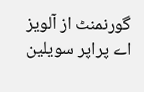گورنمنٹ از آلویز اے پراپر سویلین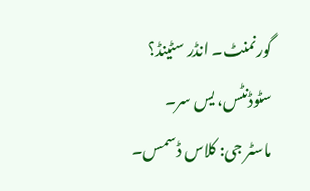گورنمنٹ۔ انڈر سٹینڈ؟
سٹوڈنٹس، یس سر۔
ماسٹر جی: کلاس ڈسمس۔